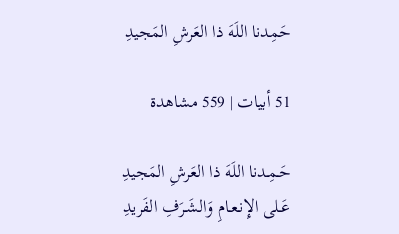حَمِدنا اللَهَ ذا العَرشِ المَجيدِ

51 أبيات | 559 مشاهدة

حَـمِـدنا اللَهَ ذا العَرشِ المَجيدِ
عَـلى الإِنـعـامِ وَالشَـرَفِ الفَريدِ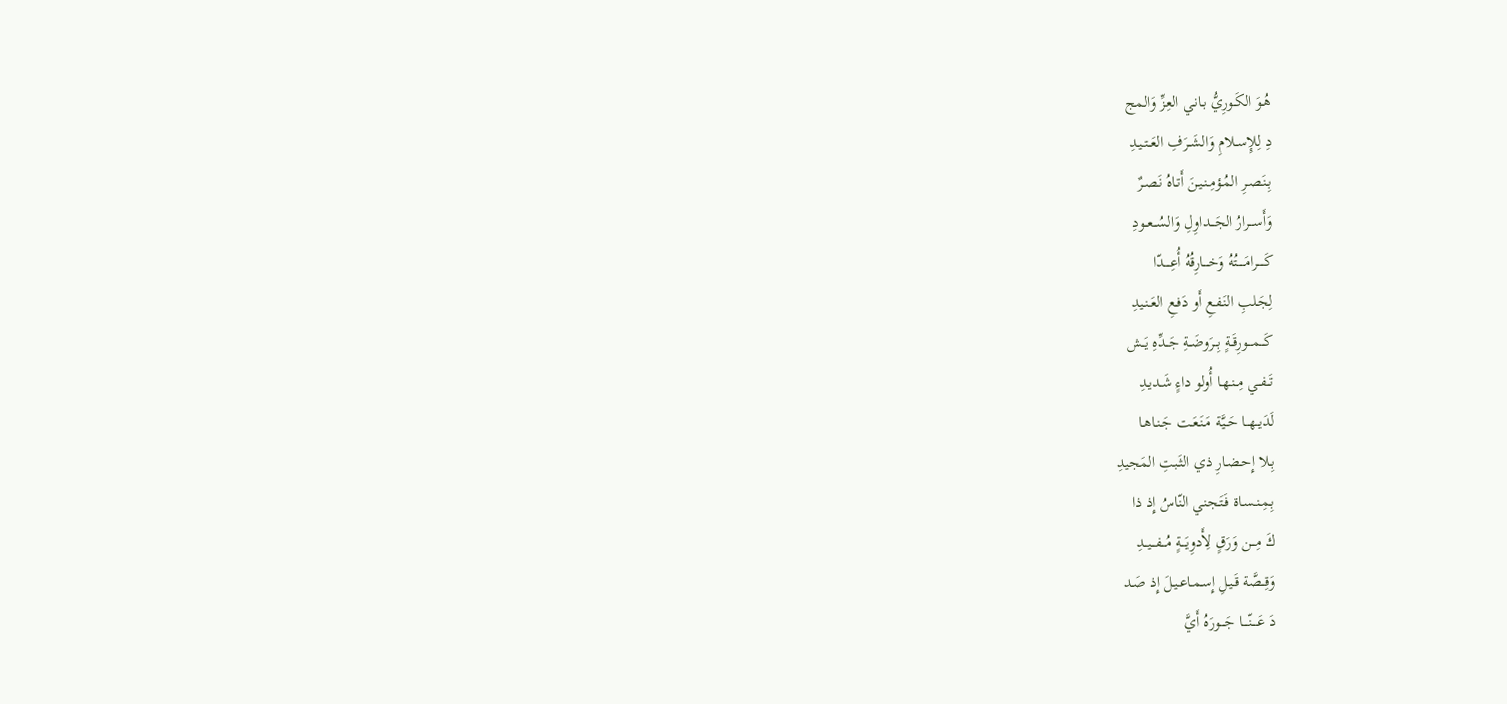هُـوَ الكَـورِيُّ بـانـي العِزِّ وَالمج
دِ لِلإِســلامِ وَالشَــرَفِ العَــتـيـدِ
بِـنَـصـرِ المُـؤمِـنـيـنَ أَتـاهُ نَـصـرٌ
وَأَســـرارُ الجَـــداوِلِ وَالسُــعــودِ
كَـــــرامَـــــتُهُ وَخــــارِقُهُ أُعِــــدّا
لِجَـلبِ النَـفـعِ أَو دَفـعِ العَـنـيدِ
كَـــمـــورِقَــةٍ بِــرَوضَــةِ جَــدِّهِ يَــش
تَــفــي مِــنـهـا أُولو داءٍ شَـديـدِ
لَدَيــهــا حَــيَّة مَـنَـعَـت جَـنـاهـا
بِـلا إِحـضـارِ ذي الثَـبتِ المَجيدِ
بِـمِـنـسـاة فَـتَـجني النّاسُ إِذ ذا
كَ مِـــن وَرَقٍ لِأَدوِيَـــةٍ مُـــفـــيــدِ
وَقِــصَّة قَـيـلِ إِسـمـاعـيـلَ إِذ صَـد
دَ عَــــنّــــا جَـــورَهُ أَيَّ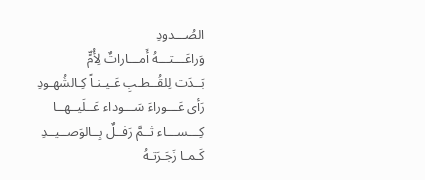الصُـــدودِ
وَراعَـــتـــهُ أَمـــاراتٌ لِأُمٍّ
بَــدَت لِلقُــطـبِ عَـيـنـاً كِـالشُهـودِ
رَأى عَـــوراءَ سَـــوداء عَــلَيــهــا
كِـــســـاء ثــمَّ رَفــلٌ بِــالوَصــيــدِ
كَـمـا زَجَـرَتـهُ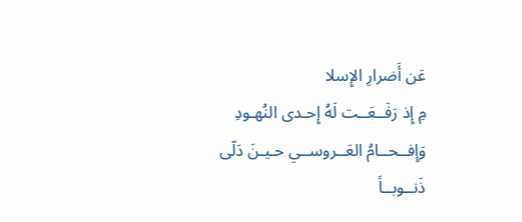عَن أَضرارِ الإِسلا
مِ إِذ رَفَــعَــت لَهُ إِحـدى النُهـودِ
وَإِفــحــامُ العَــروســي حـيـنَ دَلّى
ذَنــوبــاً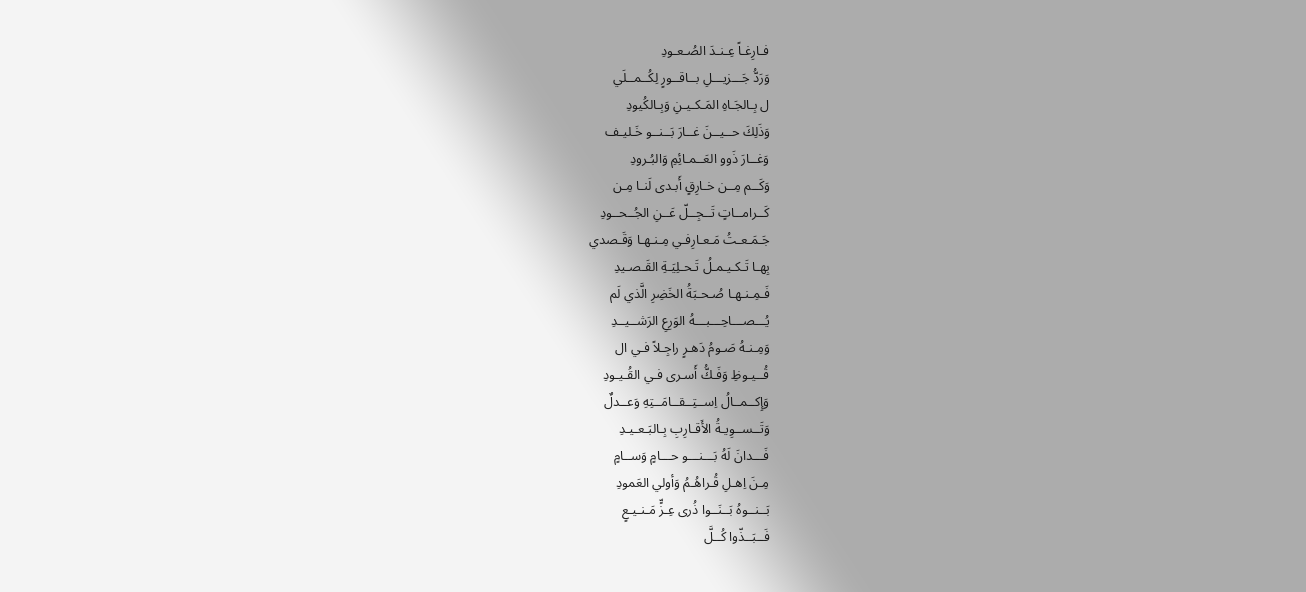فـارِغـاً عِـنـدَ الصُـعـودِ
وَرَدُّ جَـــزيـــلِ بــاقــورٍ لِكُــمــلَي
ل بِـالجَـاهِ المَـكـيـنِ وَبِـالكُيودِ
وَذَلِكَ حــيــنَ غــارَ بَــنــو خَـليـف
وَغــارَ ذَوو العَــمـائِمِ وَالبُـرودِ
وَكَــم مِــن خـارِقٍ أَبـدى لَنـا مِـن
كَــرامــاتٍ تَــجِــلّ عَــنِ الجُــحــودِ
جَـمَـعـتُ مَـعـارِفـي مِـنـهـا وَقَـصدي
بِهـا تَـكـيـمـلُ تَـحـلِيَـةِ القَـصـيدِ
فَـمِـنـهـا صُـحـبَةُ الخَضِرِ الَّذي لَم
يُـــصـــاحِـــبـــهُ الوَرِعِ الرَشــيــدِ
وَمِـنـهُ صَـومُ دَهـرٍ راجِـلاً فـي ال
قُــيـوظِ وَفَـكُّ أَسـرى فـي القُـيـودِ
وَإِكــمــالُ اِســتِــقــامَــتِهِ وَعــدلٌ
وَتَــســوِيـةُ الأَقـارِبِ بِـالبَـعـيـدِ
فَـــدانَ لَهُ بَـــنـــو حـــامٍ وَســامٍ
مِـنَ اِهـلِ قُـراهُـمُ وَأولي العَمودِ
بَــنــوهُ بَــنَــوا ذُرى عِـزٍّ مَـنـيـعٍ
فَــبَــذّوا كُــلَّ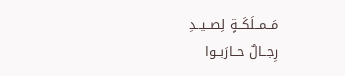مَــمــلَكَــةٍ لِصــيــدِ
رِجــالٌ حــارَبــوا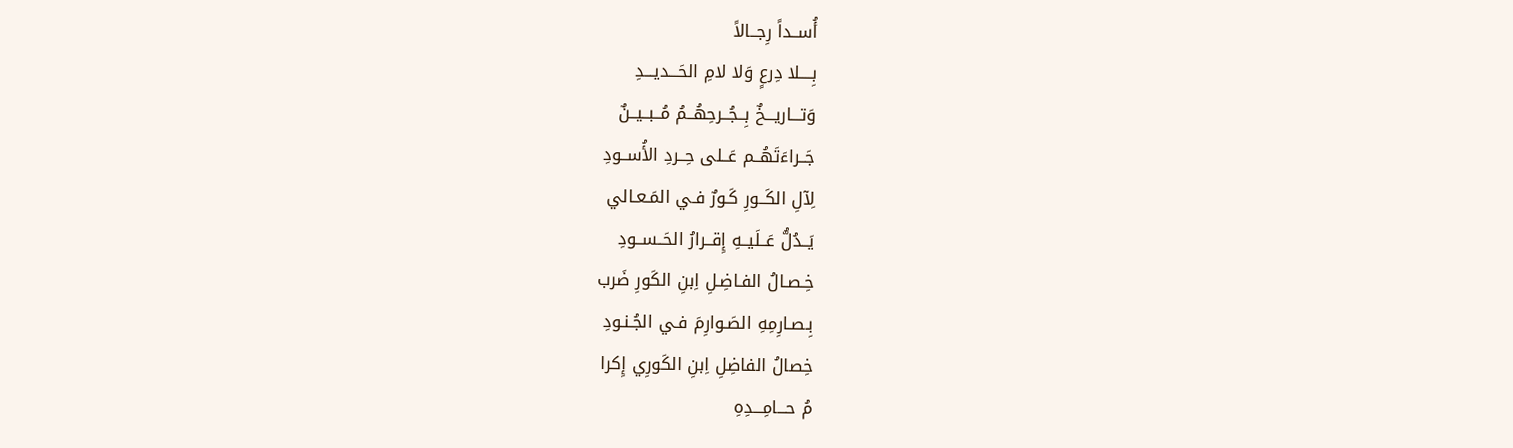أُســداً رِجــالاً
بِــــلا دِرعٍ وَلا لامِ الحَـــديـــدِ
وَتـــاريـــخٌ بِــجُــرحِهُــمُ مُــبــيــنٌ
جَــراءَتَهُــم عَــلى حِــردِ الأُســودِ
لِآلِ الكَــورِ كَـورٌ فـي المَـعـالي
يَــدُلُّ عَــلَيــهِ إِقــرارُ الحَــســودِ
خِـصـالُ الفـاضِـلِ اِبنِ الكَورِ ضَرب
بِـصـارِمِهِ الصَـوارِمَ فـي الجُـنـودِ
خِصالُ الفاضِلِ اِبنِ الكَورِي إِكرا
مُ حـــامِـــدِهِ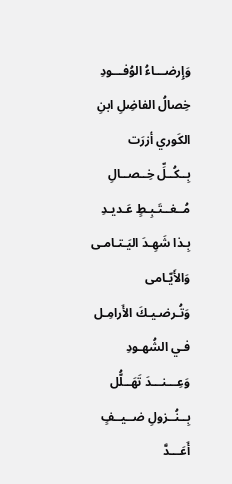وَإِرضـــاءُ الوُفـــودِ
خِصالُ الفاضِلِ ابنِ الكَوري أزرَت
بِــكُــلِّ خِــصــالِ مُــغــتَـبِـطٍ عَـديـدِ
بِـذا شَهِـدَ اليَـتـامـى وَالأَيّـامى
وَتُـرضـيـكَ الأَرامِـل فـي الشُهـودِ
وَعِـــنـــدَ تَهَــلُّل بِــنُــزولِ ضــيــفٍ
أَعَـــدَّ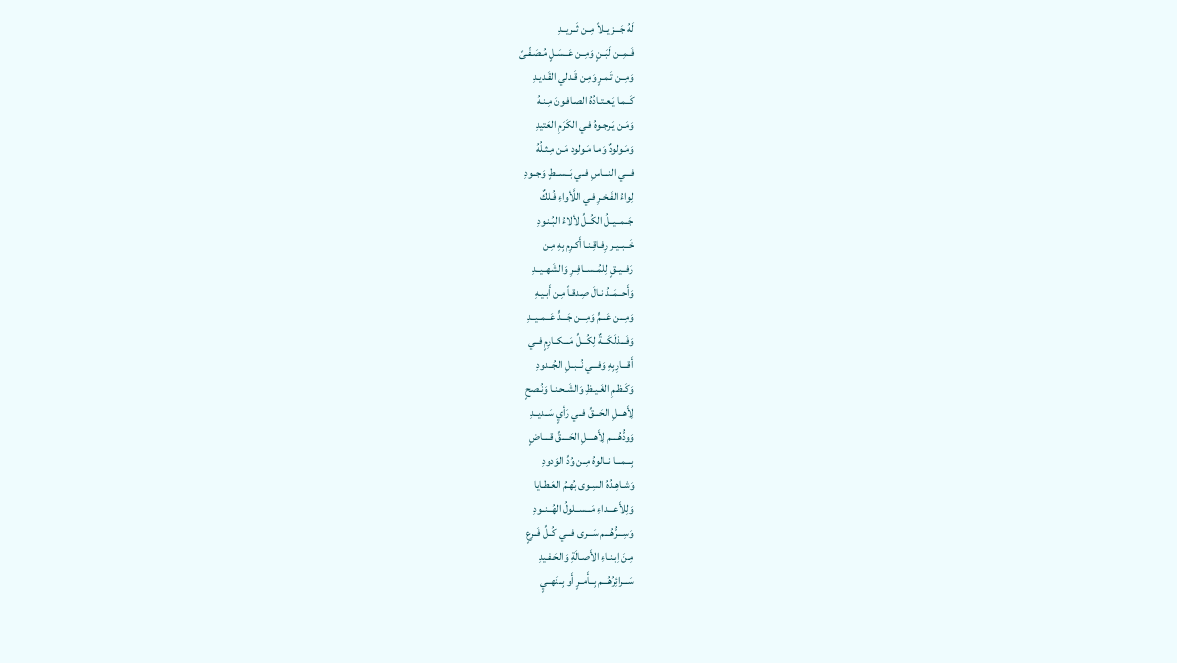لَهُ جَـــزيــلاً مِــن ثَــريــدِ
فَــمِــن لَبَــنٍ وَمِــن عَــسَـلٍ مُـصَـفّـىً
وَمِــن تَـمـرٍ وَمِـن قَـدلي القَـديـدِ
كَــمـا يَـعـتـادُهُ الصـافـونَ مِـنـهُ
وَمَـن يَـرجـوهُ فـي الكَرَمِ العَتيدِ
وَمَـولودٌ وَمـا مَـولود مَـن مِـثـلُهُ
فـــي النـــاسِ فــي بَــســطٍ وَجــودِ
لِواءُ الفَـخـرِ فـي اللَّأواءِ فُـلكٌ
جَــمــيــلُ الكُــلِّ لألاءُ البُـنـودِ
خَــبــيـر رِفـاقِـنـا أَكـرِم بِهِ مِـن
رَفــيــقٍ لِلمُــســافِــرِ وَالشَهــيــدِ
وَأَحــمَــدُ نـالَ صِـدقـاً مِـن أَبـيـهِ
وَمِـــن عَـــمٍّ وَمِـــن جَـــدٍّ عَــمــيــدِ
وَفَـــذلَكَـــةٌ لِكُـــلِّ مَـــكــارِمٍ فــي
أَقـــارِبِهِ وَفـــي نُــبــلِ الجُــدودِ
وَكَـظـمِ الغَـيـظِ وَالشَـحـنـا وَنُـصحٍ
لِأَهـــلِ الحَـــقِّ فــي رَأيٍ سَــديــدِ
وَودُّهُــــم لِأَهــــلِ الحَــــقِّ قــــاضٍ
بِـــمـــا نــالوهُ مِــن وُدِّ الوَدودِ
وَشـاهِـدُهُ السِـوى بُهـمُ العَـطـايا
وَلِلأَعـــداءِ مَـــســلولُ الهُــنــودِ
وَسِـــرُّهُـــم سَـــرى فـــي كُــلِّ فَــرعٍ
مِـنَ اِبـنـاءِ الأَصـالَةِ وَالحَـفـيدِ
سَـــرائِرُهُـــم بِــأَمــرٍ أَو بِــنَهــيٍ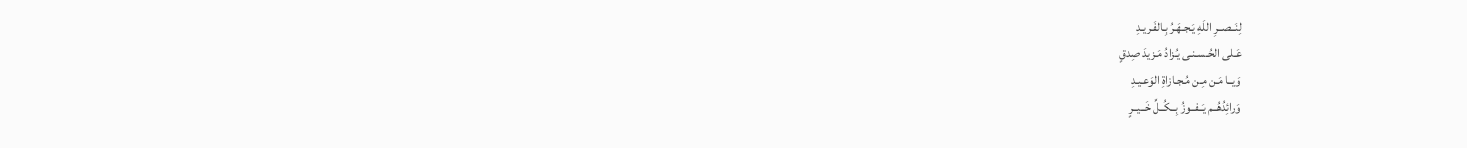لِنَــصــرِ اللَهِ يَـجـهَـرُ بِـالفَـريـدِ
عَـلى الحُـسـنـى يُـزادُ مَـزيدَ صِدقٍ
وَيــا مَـن مِـن مُـجـازاةِ الوَعـيـدِ
وَرائِدُهُــم يَــفــوزُ بِــكُــلِّ خَــيــرٍ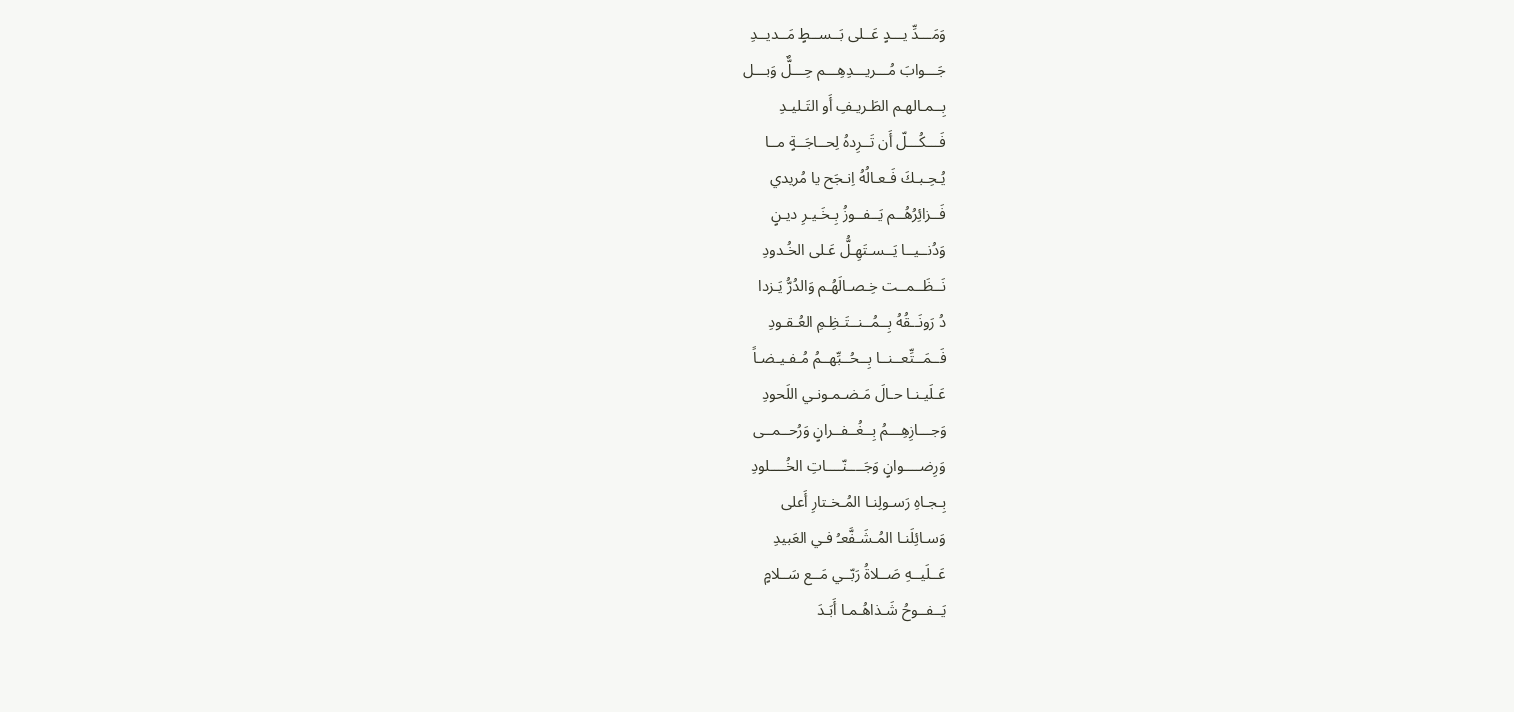وَمَـــدِّ يـــدٍ عَــلى بَــســطٍ مَــديــدِ
جَـــوابَ مُـــريـــدِهِـــم حِـــلٌّ وَبـــل
بِــمـالهـم الطَـريـفِ أَو التَـليـدِ
فَـــكُـــلّ أَن تَــرِدهُ لِحــاجَــةٍ مــا
يُـحِـبـكَ فَـعـالُهُ اِنـجَح يا مُريدي
فَــزائِرُهُــم يَــفــوزُ بِـخَـيـرِ ديـنٍ
وَدُنــيــا يَــسـتَهِـلُّ عَـلى الخُـدودِ
نَــظَــمــت خِـصـالَهُـم وَالدُرُّ يَـزدا
دُ رَونَــقُهُ بِــمُــنــتَـظِـمِ العُـقـودِ
فَــمَــتِّعــنــا بِــحُــبِّهــمُ مُـفـيـضـاً
عَـلَيـنـا حـالَ مَـضـمـونـي اللَحودِ
وَجـــازِهِـــمُ بِــغُــفــرانٍ وَرُحــمــى
وَرِضــــوانٍ وَجَــــنّــــاتِ الخُــــلودِ
بِـجـاهِ رَسـولِنـا المُـخـتارِ أَعلى
وَسـائِلَنـا المُـشَـفَّعـُ فـي العَبيدِ
عَــلَيــهِ صَــلاةُ رَبّــي مَــع سَــلامٍ
يَــفــوحُ شَـذاهُـمـا أَبَـدَ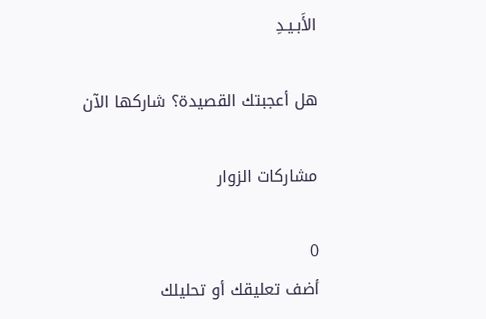الأَبـيـدِ

هل أعجبتك القصيدة؟ شاركها الآن

مشاركات الزوار

0
أضف تعليقك أو تحليلك